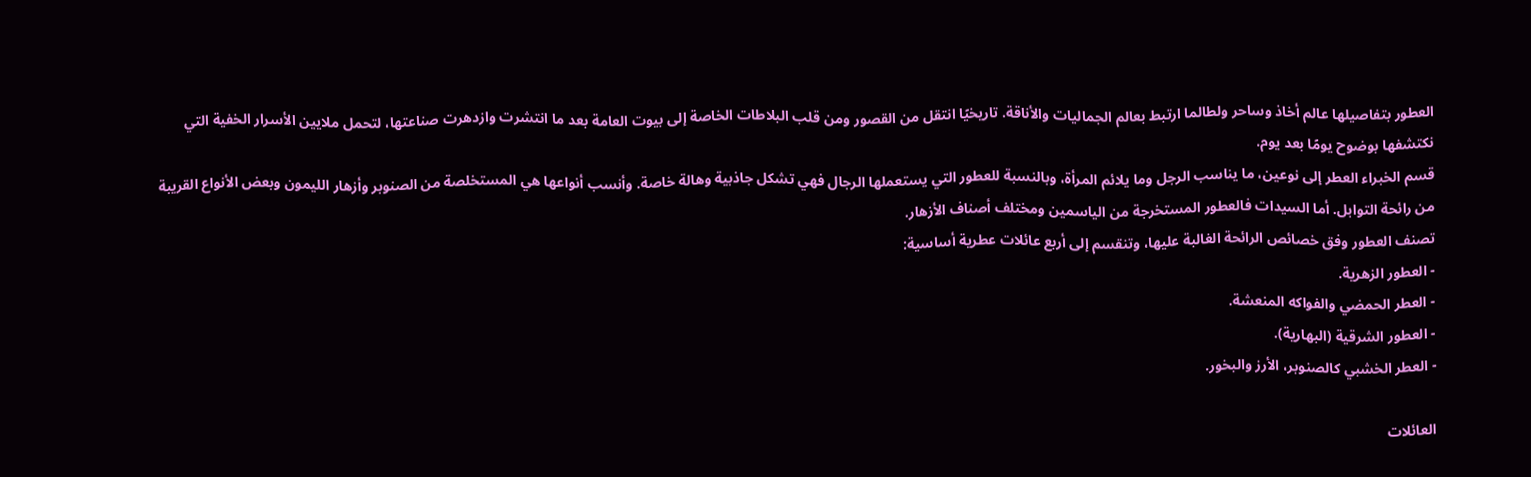العطور بتفاصيلها عالم أخاذ وساحر ولطالما ارتبط بعالم الجماليات والأناقة. تاريخيًا انتقل من القصور ومن قلب البلاطات الخاصة إلى بيوت العامة بعد ما انتشرت وازدهرت صناعتها، لتحمل ملايين الأسرار الخفية التي نكتشفها بوضوح يومًا بعد يوم.
قسم الخبراء العطر إلى نوعين، ما يناسب الرجل وما يلائم المرأة، وبالنسبة للعطور التي يستعملها الرجال فهي تشكل جاذبية وهالة خاصة. وأنسب أنواعها هي المستخلصة من الصنوبر وأزهار الليمون وبعض الأنواع القريبة من رائحة التوابل. أما السيدات فالعطور المستخرجة من الياسمين ومختلف أصناف الأزهار.
تصنف العطور وفق خصائص الرائحة الغالبة عليها، وتنقسم إلى أربع عائلات عطرية أساسية:
- العطور الزهرية.
- العطر الحمضي والفواكه المنعشة.
- العطور الشرقية (البهارية).
- العطر الخشبي كالصنوبر، الأرز والبخور.

العائلات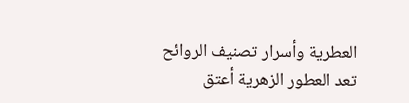العطرية وأسرار تصنيف الروائح
تعد العطور الزهرية أعتق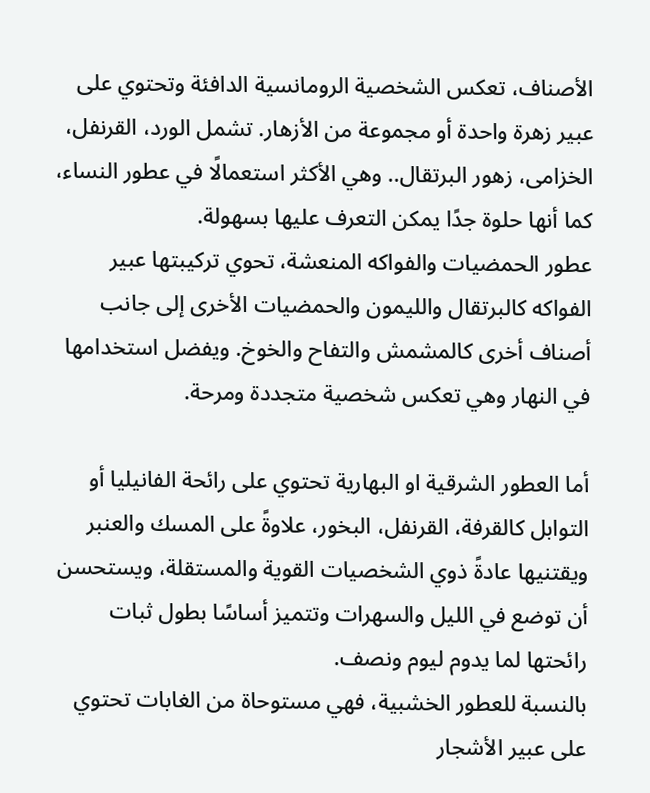الأصناف، تعكس الشخصية الرومانسية الدافئة وتحتوي على عبير زهرة واحدة أو مجموعة من الأزهار. تشمل الورد، القرنفل، الخزامى، زهور البرتقال.. وهي الأكثر استعمالًا في عطور النساء، كما أنها حلوة جدًا يمكن التعرف عليها بسهولة.
عطور الحمضيات والفواكه المنعشة، تحوي تركيبتها عبير الفواكه كالبرتقال والليمون والحمضيات الأخرى إلى جانب أصناف أخرى كالمشمش والتفاح والخوخ. ويفضل استخدامها في النهار وهي تعكس شخصية متجددة ومرحة.

أما العطور الشرقية او البهارية تحتوي على رائحة الفانيليا أو التوابل كالقرفة، القرنفل، البخور، علاوةً على المسك والعنبر ويقتنيها عادةً ذوي الشخصيات القوية والمستقلة، ويستحسن أن توضع في الليل والسهرات وتتميز أساسًا بطول ثبات رائحتها لما يدوم ليوم ونصف.
بالنسبة للعطور الخشبية، فهي مستوحاة من الغابات تحتوي على عبير الأشجار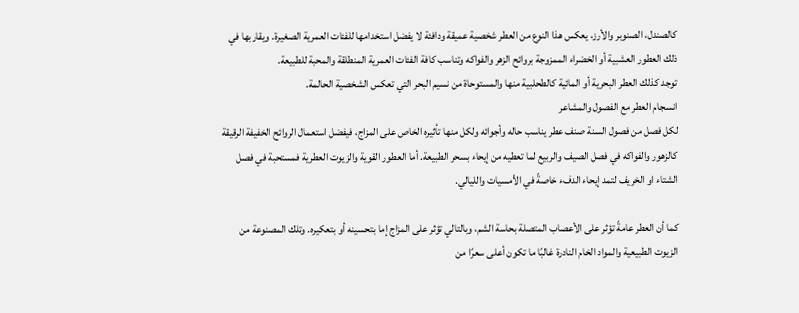كالصندل، الصنوبر والأرز، يعكس هذا النوع من العطر شخصية عميقة ودافئة لا يفضل استخدامها للفئات العمرية الصغيرة. ويقاربها في ذلك العطور العشبية أو الخضراء الممزوجة بروائح الزهر والفواكه وتناسب كافة الفئات العمرية المنطلقة والمحبة للطبيعة.
توجد كذلك العطر البحرية أو المائية كالطحلبية منها والمستوحاة من نسيم البحر التي تعكس الشخصية الحالمة.
انسجام العطر مع الفصول والمشاعر
لكل فصل من فصول السنة صنف عطر يناسب حاله وأجوائه ولكل منها تأثيره الخاص على المزاج، فيفضل استعمال الروائح الخفيفة الرقيقة كالزهور والفواكه في فصل الصيف والربيع لما تعطيه من إيحاء بسحر الطبيعة. أما العطور القوية والزيوت العطرية فمستحبة في فصل الشتاء او الخريف لتمد إيحاء الدفء خاصةً في الأمسيات والليالي.

كما أن العطر عامةً تؤثر على الأعصاب المتصلة بحاسة الشم، وبالتالي تؤثر على المزاج إما بتحسينه أو بتعكيره. وتلك المصنوعة من الزيوت الطبيعية والمواد الخام النادرة غالبًا ما تكون أعلى سعرًا من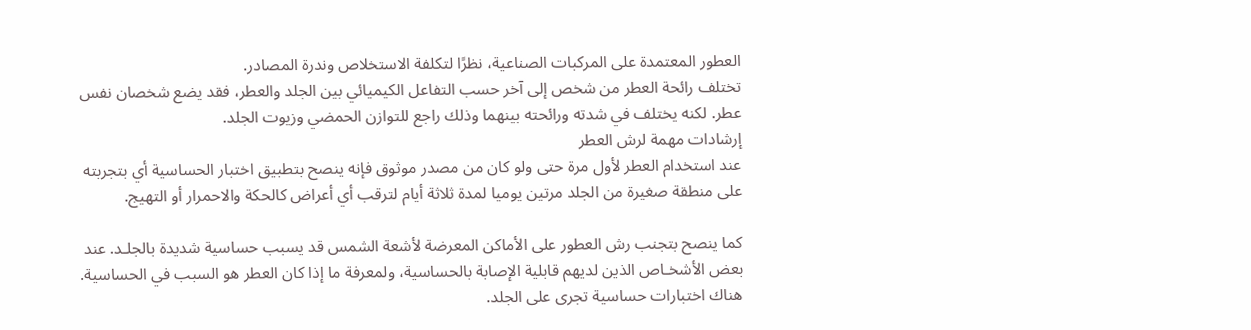العطور المعتمدة على المركبات الصناعية، نظرًا لتكلفة الاستخلاص وندرة المصادر.
تختلف رائحة العطر من شخص إلى آخر حسب التفاعل الكيميائي بين الجلد والعطر، فقد يضع شخصان نفس عطر. لكنه يختلف في شدته ورائحته بينهما وذلك راجع للتوازن الحمضي وزيوت الجلد.
إرشادات مهمة لرش العطر
عند استخدام العطر لأول مرة حتى ولو كان من مصدر موثوق فإنه ينصح بتطبيق اختبار الحساسية أي بتجربته على منطقة صغيرة من الجلد مرتين يوميا لمدة ثلاثة أيام لترقب أي أعراض كالحكة والاحمرار أو التهيج.

كما ينصح بتجنب رش العطور على الأماكن المعرضة لأشعة الشمس قد يسبب حساسية شديدة بالجلـد. عند بعض الأشخـاص الذين لديهم قابلية الإصابة بالحساسية، ولمعرفة ما إذا كان العطر هو السبب في الحساسية. هناك اختبارات حساسية تجرى على الجلد.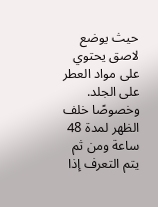حيث يوضع لاصق يحتوي على مواد العطر على الجلد. وخصوصًا خلف الظهر لمدة 48 ساعة ومن ثم يتم التعرف إذا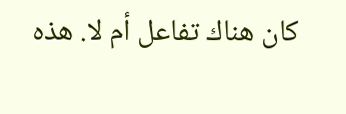كان هناك تفاعل أم لا. هذه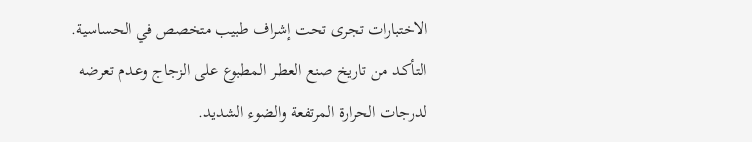الاختبارات تجرى تحت إشراف طبيب متخصص في الحساسية.
التأكـد من تاريخ صنع العطـر المطبوع على الزجاج وعـدم تعرضه لدرجات الحرارة المرتفعة والضوء الشديد.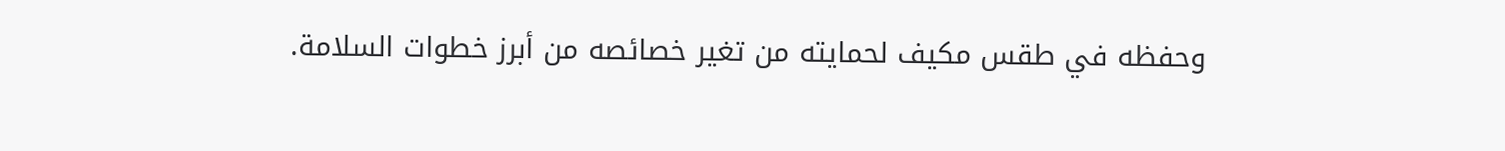وحفظه في طقس مكيف لحمايته من تغير خصائصه من أبرز خطوات السلامة.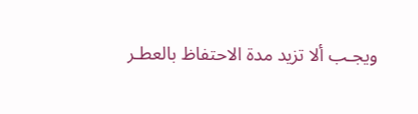ويجـب ألا تزيد مدة الاحتفاظ بالعطـر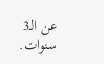عن الـ3 سنوات.